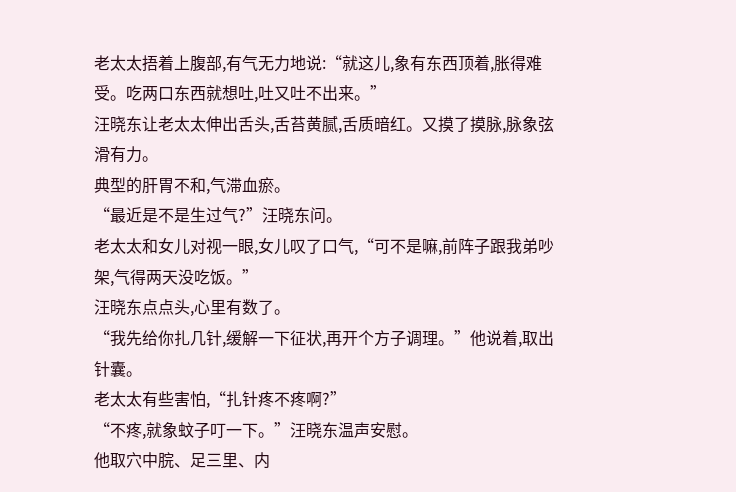老太太捂着上腹部,有气无力地说:“就这儿,象有东西顶着,胀得难受。吃两口东西就想吐,吐又吐不出来。”
汪晓东让老太太伸出舌头,舌苔黄腻,舌质暗红。又摸了摸脉,脉象弦滑有力。
典型的肝胃不和,气滞血瘀。
“最近是不是生过气?”汪晓东问。
老太太和女儿对视一眼,女儿叹了口气,“可不是嘛,前阵子跟我弟吵架,气得两天没吃饭。”
汪晓东点点头,心里有数了。
“我先给你扎几针,缓解一下征状,再开个方子调理。”他说着,取出针囊。
老太太有些害怕,“扎针疼不疼啊?”
“不疼,就象蚊子叮一下。”汪晓东温声安慰。
他取穴中脘、足三里、内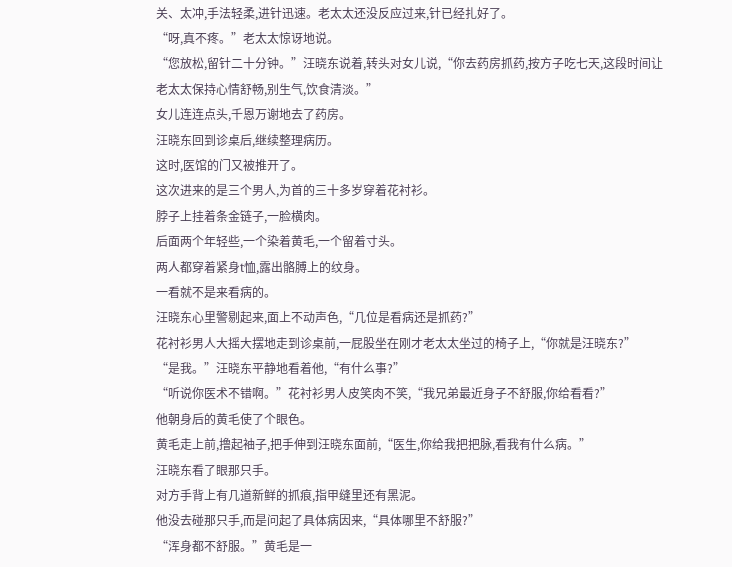关、太冲,手法轻柔,进针迅速。老太太还没反应过来,针已经扎好了。
“呀,真不疼。”老太太惊讶地说。
“您放松,留针二十分钟。”汪晓东说着,转头对女儿说,“你去药房抓药,按方子吃七天,这段时间让老太太保持心情舒畅,别生气,饮食清淡。”
女儿连连点头,千恩万谢地去了药房。
汪晓东回到诊桌后,继续整理病历。
这时,医馆的门又被推开了。
这次进来的是三个男人,为首的三十多岁穿着花衬衫。
脖子上挂着条金链子,一脸横肉。
后面两个年轻些,一个染着黄毛,一个留着寸头。
两人都穿着紧身t恤,露出骼膊上的纹身。
一看就不是来看病的。
汪晓东心里警剔起来,面上不动声色,“几位是看病还是抓药?”
花衬衫男人大摇大摆地走到诊桌前,一屁股坐在刚才老太太坐过的椅子上,“你就是汪晓东?”
“是我。”汪晓东平静地看着他,“有什么事?”
“听说你医术不错啊。”花衬衫男人皮笑肉不笑,“我兄弟最近身子不舒服,你给看看?”
他朝身后的黄毛使了个眼色。
黄毛走上前,撸起袖子,把手伸到汪晓东面前,“医生,你给我把把脉,看我有什么病。”
汪晓东看了眼那只手。
对方手背上有几道新鲜的抓痕,指甲缝里还有黑泥。
他没去碰那只手,而是问起了具体病因来,“具体哪里不舒服?”
“浑身都不舒服。”黄毛是一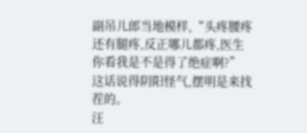副吊儿郎当地模样,“头疼腰疼还有腿疼,反正哪儿都疼,医生你看我是不是得了绝症啊?”
这话说得阴阳怪气,摆明是来找茬的。
汪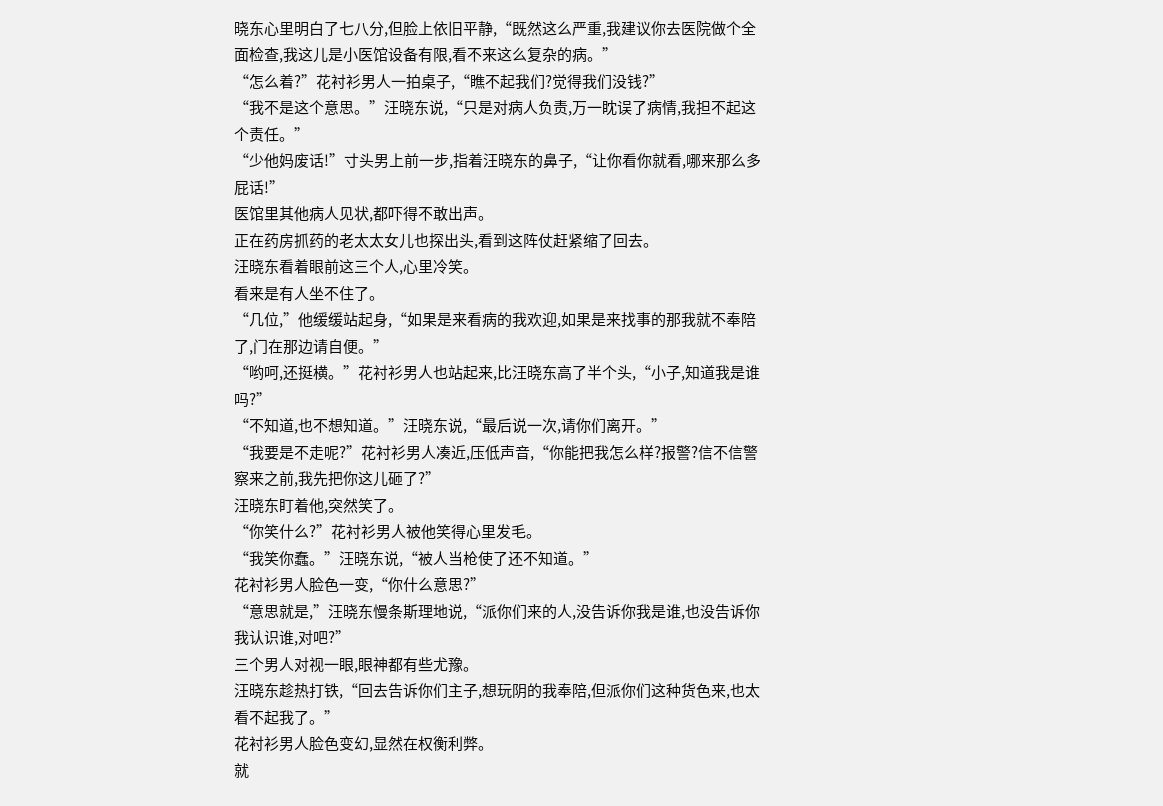晓东心里明白了七八分,但脸上依旧平静,“既然这么严重,我建议你去医院做个全面检查,我这儿是小医馆设备有限,看不来这么复杂的病。”
“怎么着?”花衬衫男人一拍桌子,“瞧不起我们?觉得我们没钱?”
“我不是这个意思。”汪晓东说,“只是对病人负责,万一眈误了病情,我担不起这个责任。”
“少他妈废话!”寸头男上前一步,指着汪晓东的鼻子,“让你看你就看,哪来那么多屁话!”
医馆里其他病人见状,都吓得不敢出声。
正在药房抓药的老太太女儿也探出头,看到这阵仗赶紧缩了回去。
汪晓东看着眼前这三个人,心里冷笑。
看来是有人坐不住了。
“几位,”他缓缓站起身,“如果是来看病的我欢迎,如果是来找事的那我就不奉陪了,门在那边请自便。”
“哟呵,还挺横。”花衬衫男人也站起来,比汪晓东高了半个头,“小子,知道我是谁吗?”
“不知道,也不想知道。”汪晓东说,“最后说一次,请你们离开。”
“我要是不走呢?”花衬衫男人凑近,压低声音,“你能把我怎么样?报警?信不信警察来之前,我先把你这儿砸了?”
汪晓东盯着他,突然笑了。
“你笑什么?”花衬衫男人被他笑得心里发毛。
“我笑你蠢。”汪晓东说,“被人当枪使了还不知道。”
花衬衫男人脸色一变,“你什么意思?”
“意思就是,”汪晓东慢条斯理地说,“派你们来的人,没告诉你我是谁,也没告诉你我认识谁,对吧?”
三个男人对视一眼,眼神都有些尤豫。
汪晓东趁热打铁,“回去告诉你们主子,想玩阴的我奉陪,但派你们这种货色来,也太看不起我了。”
花衬衫男人脸色变幻,显然在权衡利弊。
就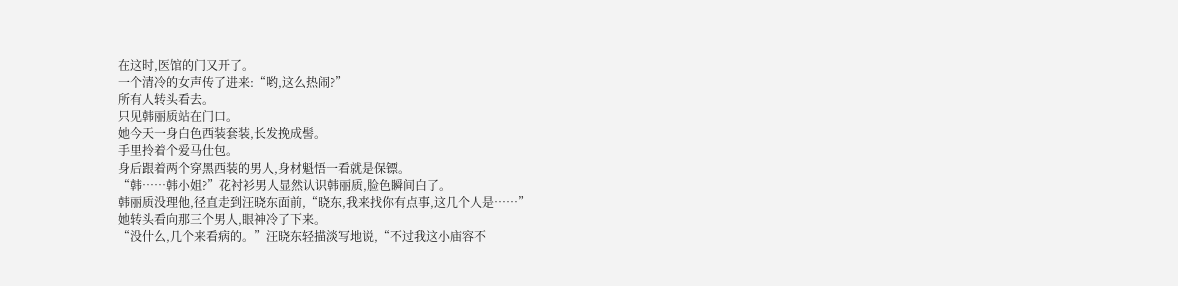在这时,医馆的门又开了。
一个清冷的女声传了进来:“哟,这么热闹?”
所有人转头看去。
只见韩丽质站在门口。
她今天一身白色西装套装,长发挽成髻。
手里拎着个爱马仕包。
身后跟着两个穿黑西装的男人,身材魁悟一看就是保镖。
“韩……韩小姐?”花衬衫男人显然认识韩丽质,脸色瞬间白了。
韩丽质没理他,径直走到汪晓东面前,“晓东,我来找你有点事,这几个人是……”
她转头看向那三个男人,眼神冷了下来。
“没什么,几个来看病的。”汪晓东轻描淡写地说,“不过我这小庙容不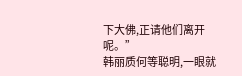下大佛,正请他们离开呢。”
韩丽质何等聪明,一眼就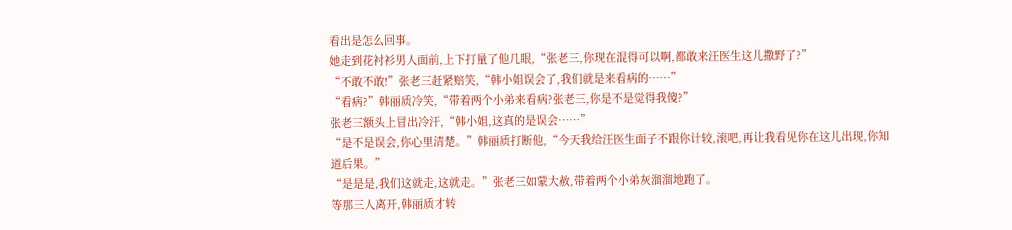看出是怎么回事。
她走到花衬衫男人面前,上下打量了他几眼,“张老三,你现在混得可以啊,都敢来汪医生这儿撒野了?”
“不敢不敢!”张老三赶紧赔笑,“韩小姐误会了,我们就是来看病的……”
“看病?”韩丽质冷笑,“带着两个小弟来看病?张老三,你是不是觉得我傻?”
张老三额头上冒出冷汗,“韩小姐,这真的是误会……”
“是不是误会,你心里清楚。”韩丽质打断他,“今天我给汪医生面子不跟你计较,滚吧,再让我看见你在这儿出现,你知道后果。”
“是是是,我们这就走,这就走。”张老三如蒙大赦,带着两个小弟灰溜溜地跑了。
等那三人离开,韩丽质才转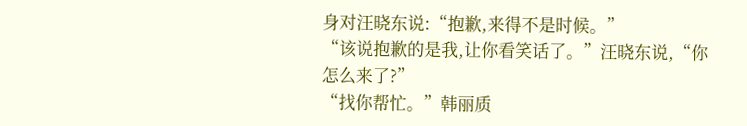身对汪晓东说:“抱歉,来得不是时候。”
“该说抱歉的是我,让你看笑话了。”汪晓东说,“你怎么来了?”
“找你帮忙。”韩丽质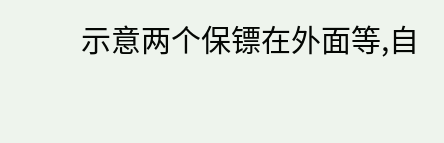示意两个保镖在外面等,自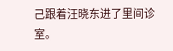己跟着汪晓东进了里间诊室。